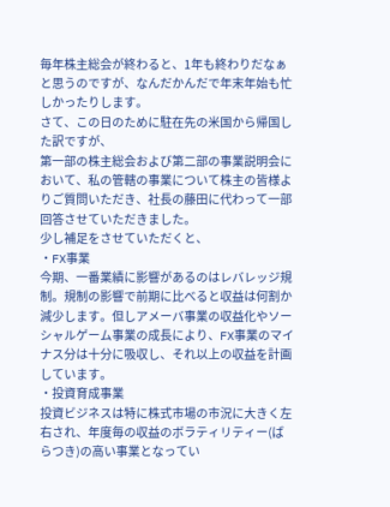毎年株主総会が終わると、1年も終わりだなぁと思うのですが、なんだかんだで年末年始も忙しかったりします。
さて、この日のために駐在先の米国から帰国した訳ですが、
第一部の株主総会および第二部の事業説明会において、私の管轄の事業について株主の皆様よりご質問いただき、社長の藤田に代わって一部回答させていただきました。
少し補足をさせていただくと、
・FX事業
今期、一番業績に影響があるのはレバレッジ規制。規制の影響で前期に比べると収益は何割か減少します。但しアメーバ事業の収益化やソーシャルゲーム事業の成長により、FX事業のマイナス分は十分に吸収し、それ以上の収益を計画しています。
・投資育成事業
投資ビジネスは特に株式市場の市況に大きく左右され、年度毎の収益のボラティリティー(ばらつき)の高い事業となってい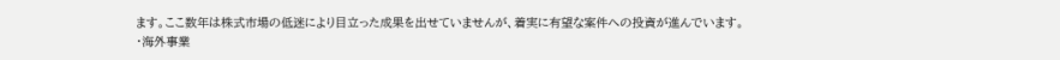ます。ここ数年は株式市場の低迷により目立った成果を出せていませんが、着実に有望な案件への投資が進んでいます。
・海外事業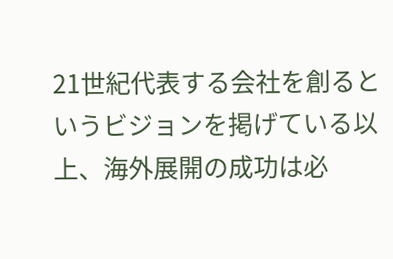21世紀代表する会社を創るというビジョンを掲げている以上、海外展開の成功は必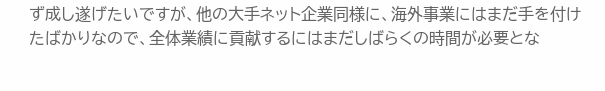ず成し遂げたいですが、他の大手ネット企業同様に、海外事業にはまだ手を付けたばかりなので、全体業績に貢献するにはまだしばらくの時間が必要とな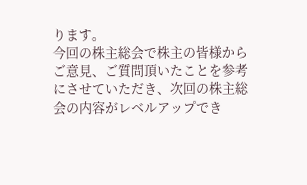ります。
今回の株主総会で株主の皆様からご意見、ご質問頂いたことを参考にさせていただき、次回の株主総会の内容がレベルアップでき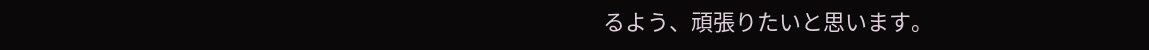るよう、頑張りたいと思います。